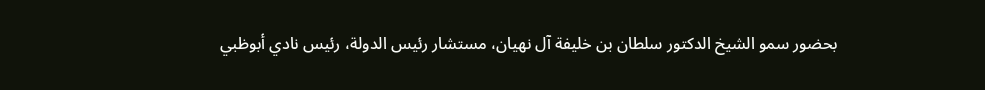بحضور سمو الشيخ الدكتور سلطان بن خليفة آل نهيان، مستشار رئيس الدولة، رئيس نادي أبوظبي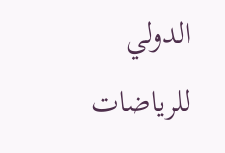الدولي للرياضات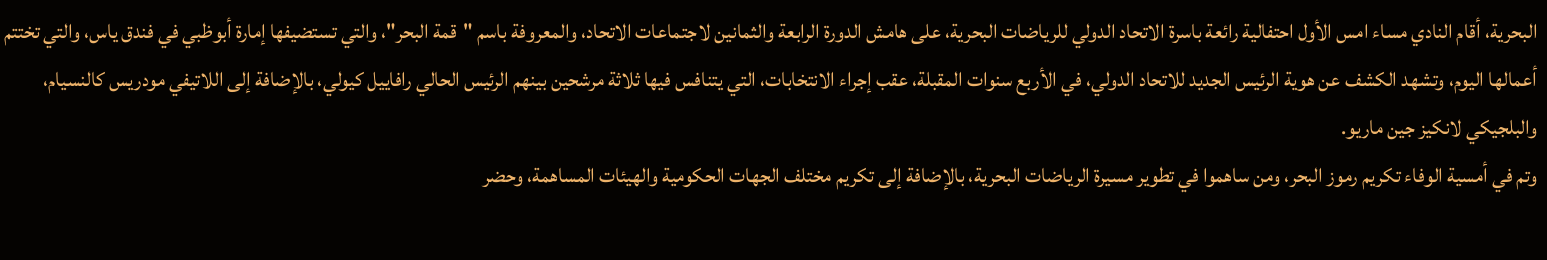البحرية، أقام النادي مساء امس الأول احتفالية رائعة باسرة الاتحاد الدولي للرياضات البحرية، على هامش الدورة الرابعة والثمانين لاجتماعات الاتحاد، والمعروفة باسم "قمة البحر"، والتي تستضيفها إمارة أبوظبي في فندق ياس، والتي تختتم أعمالها اليوم، وتشهد الكشف عن هوية الرئيس الجديد للاتحاد الدولي، في الأربع سنوات المقبلة، عقب إجراء الانتخابات، التي يتنافس فيها ثلاثة مرشحين بينهم الرئيس الحالي رافاييل كيولي، بالإضافة إلى اللاتيفي مودريس كالنسيام، والبلجيكي لانكيز جين ماريو.
وتم في أمسية الوفاء تكريم رموز البحر، ومن ساهموا في تطوير مسيرة الرياضات البحرية، بالإضافة إلى تكريم مختلف الجهات الحكومية والهيئات المساهمة، وحضر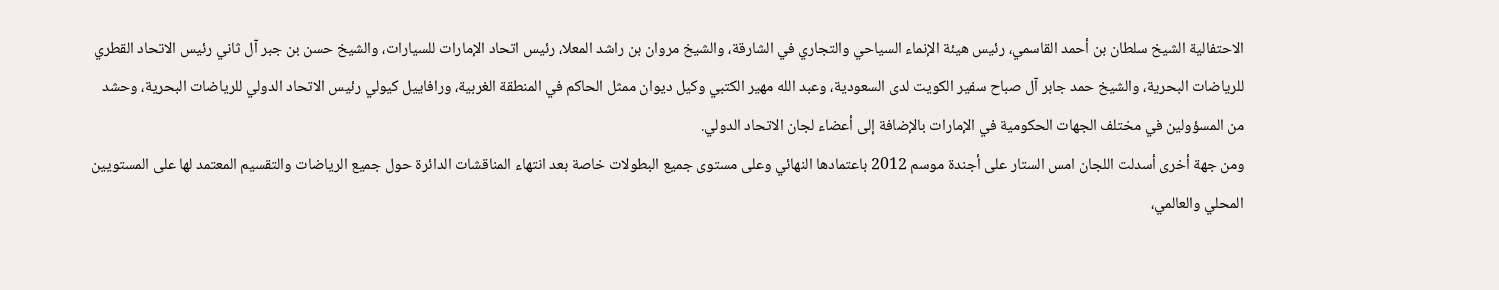الاحتفالية الشيخ سلطان بن أحمد القاسمي، رئيس هيئة الإنماء السياحي والتجاري في الشارقة، والشيخ مروان بن راشد المعلا، رئيس اتحاد الإمارات للسيارات، والشيخ حسن بن جبر آل ثاني رئيس الاتحاد القطري للرياضات البحرية، والشيخ حمد جابر آل صباح سفير الكويت لدى السعودية، وعبد الله مهير الكتبي وكيل ديوان ممثل الحاكم في المنطقة الغربية، ورافاييل كيولي رئيس الاتحاد الدولي للرياضات البحرية، وحشد من المسؤولين في مختلف الجهات الحكومية في الإمارات بالإضافة إلى أعضاء لجان الاتحاد الدولي.
ومن جهة أخرى أسدلت اللجان امس الستار على أجندة موسم 2012 باعتمادها النهائي وعلى مستوى جميع البطولات خاصة بعد انتهاء المناقشات الدائرة حول جميع الرياضات والتقسيم المعتمد لها على المستويين المحلي والعالمي،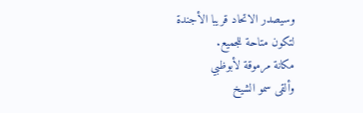وسيصدر الاتحاد قريبا الأجندة لتكون متاحة للجميع.
مكانة مرموقة لأبوظبي
وألقى سمو الشيخ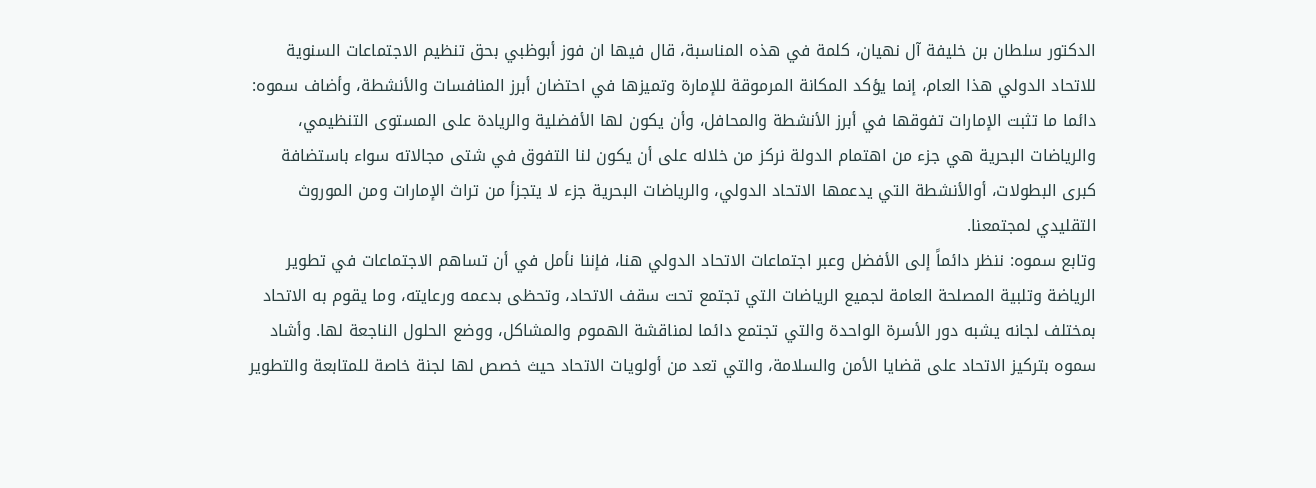الدكتور سلطان بن خليفة آل نهيان، كلمة في هذه المناسبة، قال فيها ان فوز أبوظبي بحق تنظيم الاجتماعات السنوية للاتحاد الدولي هذا العام، إنما يؤكد المكانة المرموقة للإمارة وتميزها في احتضان أبرز المنافسات والأنشطة، وأضاف سموه: دائما ما تثبت الإمارات تفوقها في أبرز الأنشطة والمحافل، وأن يكون لها الأفضلية والريادة على المستوى التنظيمي، والرياضات البحرية هي جزء من اهتمام الدولة نركز من خلاله على أن يكون لنا التفوق في شتى مجالاته سواء باستضافة كبرى البطولات، أوالأنشطة التي يدعمها الاتحاد الدولي، والرياضات البحرية جزء لا يتجزأ من تراث الإمارات ومن الموروث التقليدي لمجتمعنا.
وتابع سموه: ننظر دائماً إلى الأفضل وعبر اجتماعات الاتحاد الدولي هنا، فإننا نأمل في أن تساهم الاجتماعات في تطوير الرياضة وتلبية المصلحة العامة لجميع الرياضات التي تجتمع تحت سقف الاتحاد، وتحظى بدعمه ورعايته، وما يقوم به الاتحاد بمختلف لجانه يشبه دور الأسرة الواحدة والتي تجتمع دائما لمناقشة الهموم والمشاكل، ووضع الحلول الناجعة لها. وأشاد سموه بتركيز الاتحاد على قضايا الأمن والسلامة، والتي تعد من أولويات الاتحاد حيث خصص لها لجنة خاصة للمتابعة والتطوير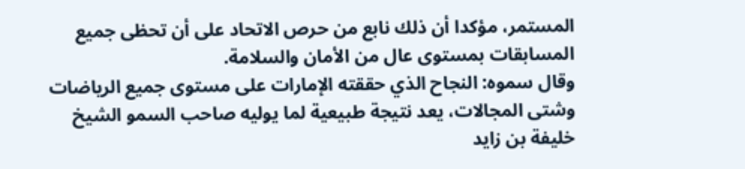المستمر، مؤكدا أن ذلك نابع من حرص الاتحاد على أن تحظى جميع المسابقات بمستوى عال من الأمان والسلامة.
وقال سموه: النجاح الذي حققته الإمارات على مستوى جميع الرياضات وشتى المجالات، يعد نتيجة طبيعية لما يوليه صاحب السمو الشيخ خليفة بن زايد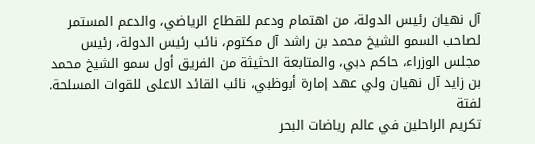آل نهيان رئيس الدولة، من اهتمام ودعم للقطاع الرياضي، والدعم المستمر لصاحب السمو الشيخ محمد بن راشد آل مكتوم، نائب رئيس الدولة، رئيس مجلس الوزراء، حاكم دبي، والمتابعة الحثيثة من الفريق أول سمو الشيخ محمد بن زايد آل نهيان ولي عهد إمارة أبوظبي، نائب القائد الاعلى للقوات المسلحة.
لفتة
تكريم الراحلين في عالم رياضات البحر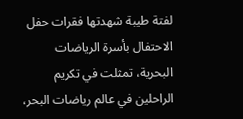لفتة طيبة شهدتها فقرات حفل الاحتفال بأسرة الرياضات البحرية، تمثلت في تكريم الراحلين في عالم رياضات البحر،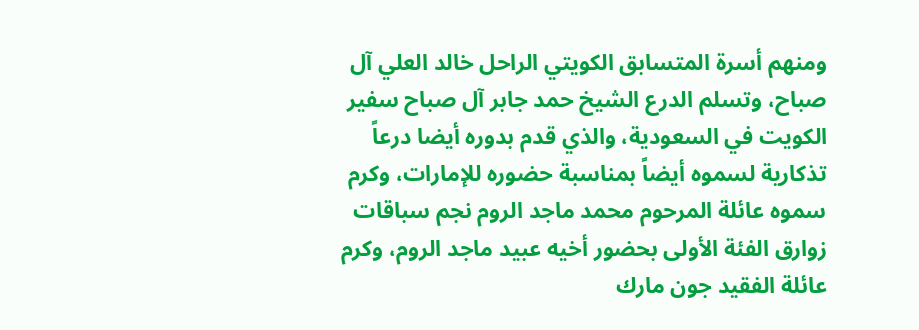ومنهم أسرة المتسابق الكويتي الراحل خالد العلي آل صباح، وتسلم الدرع الشيخ حمد جابر آل صباح سفير الكويت في السعودية، والذي قدم بدوره أيضا درعاً تذكارية لسموه أيضاً بمناسبة حضوره للإمارات، وكرم سموه عائلة المرحوم محمد ماجد الروم نجم سباقات زوارق الفئة الأولى بحضور أخيه عبيد ماجد الروم، وكرم عائلة الفقيد جون مارك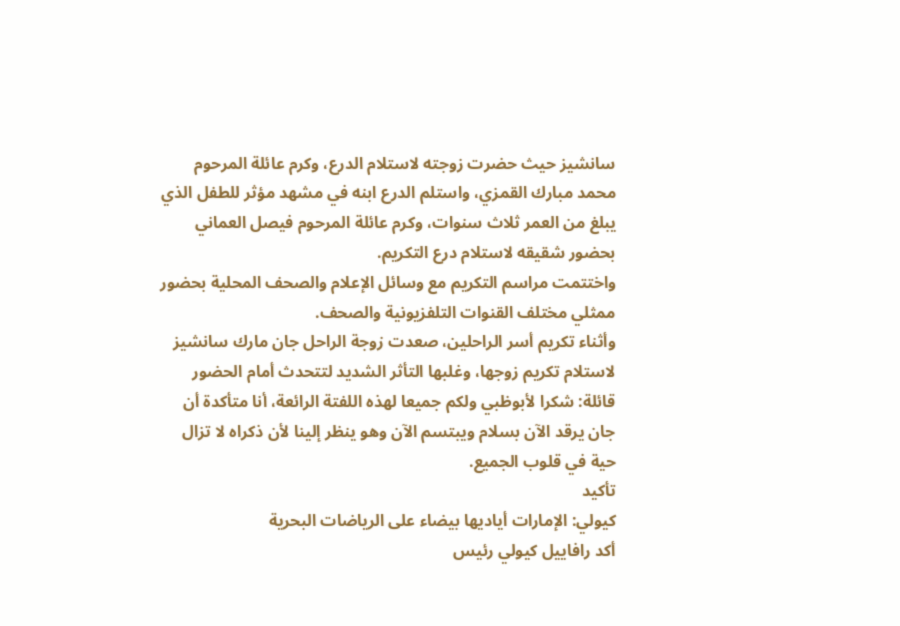سانشيز حيث حضرت زوجته لاستلام الدرع، وكرم عائلة المرحوم محمد مبارك القمزي، واستلم الدرع ابنه في مشهد مؤثر للطفل الذي يبلغ من العمر ثلاث سنوات، وكرم عائلة المرحوم فيصل العماني بحضور شقيقه لاستلام درع التكريم.
واختتمت مراسم التكريم مع وسائل الإعلام والصحف المحلية بحضور ممثلي مختلف القنوات التلفزيونية والصحف.
وأثناء تكريم أسر الراحلين، صعدت زوجة الراحل جان مارك سانشيز لاستلام تكريم زوجها، وغلبها التأثر الشديد لتتحدث أمام الحضور قائلة: شكرا لأبوظبي ولكم جميعا لهذه اللفتة الرائعة، أنا متأكدة أن جان يرقد الآن بسلام ويبتسم الآن وهو ينظر إلينا لأن ذكراه لا تزال حية في قلوب الجميع.
تأكيد
كيولي: الإمارات أياديها بيضاء على الرياضات البحرية
أكد رافاييل كيولي رئيس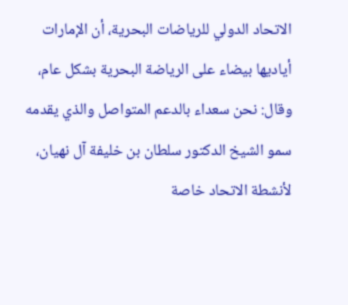الاتحاد الدولي للرياضات البحرية، أن الإمارات أياديها بيضاء على الرياضة البحرية بشكل عام، وقال: نحن سعداء بالدعم المتواصل والذي يقدمه سمو الشيخ الدكتور سلطان بن خليفة آل نهيان، لأنشطة الاتحاد خاصة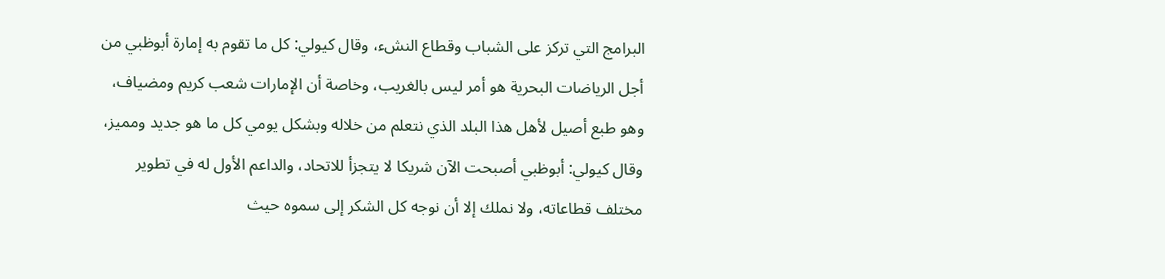البرامج التي تركز على الشباب وقطاع النشء، وقال كيولي: كل ما تقوم به إمارة أبوظبي من أجل الرياضات البحرية هو أمر ليس بالغريب، وخاصة أن الإمارات شعب كريم ومضياف، وهو طبع أصيل لأهل هذا البلد الذي نتعلم من خلاله وبشكل يومي كل ما هو جديد ومميز، وقال كيولي: أبوظبي أصبحت الآن شريكا لا يتجزأ للاتحاد، والداعم الأول له في تطوير مختلف قطاعاته، ولا نملك إلا أن نوجه كل الشكر إلى سموه حيث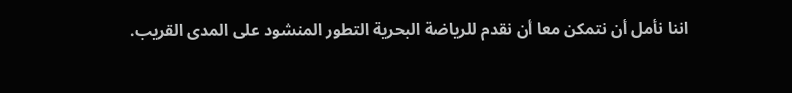اننا نأمل أن نتمكن معا أن نقدم للرياضة البحرية التطور المنشود على المدى القريب.